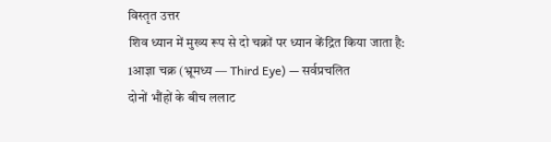विस्तृत उत्तर
शिव ध्यान में मुख्य रूप से दो चक्रों पर ध्यान केंद्रित किया जाता है:
1आज्ञा चक्र (भ्रूमध्य — Third Eye) — सर्वप्रचलित
दोनों भौंहों के बीच ललाट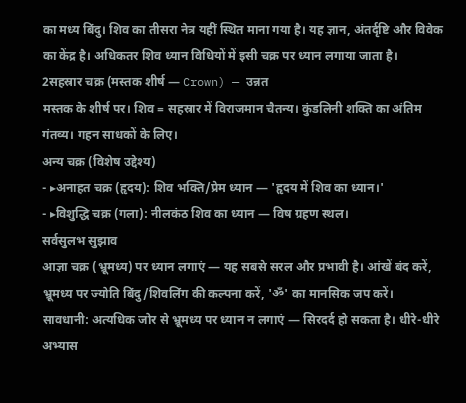का मध्य बिंदु। शिव का तीसरा नेत्र यहीं स्थित माना गया है। यह ज्ञान, अंतर्दृष्टि और विवेक का केंद्र है। अधिकतर शिव ध्यान विधियों में इसी चक्र पर ध्यान लगाया जाता है।
2सहस्रार चक्र (मस्तक शीर्ष — Crown) — उन्नत
मस्तक के शीर्ष पर। शिव = सहस्रार में विराजमान चैतन्य। कुंडलिनी शक्ति का अंतिम गंतव्य। गहन साधकों के लिए।
अन्य चक्र (विशेष उद्देश्य)
- ▸अनाहत चक्र (हृदय): शिव भक्ति/प्रेम ध्यान — 'हृदय में शिव का ध्यान।'
- ▸विशुद्धि चक्र (गला): नीलकंठ शिव का ध्यान — विष ग्रहण स्थल।
सर्वसुलभ सुझाव
आज्ञा चक्र (भ्रूमध्य) पर ध्यान लगाएं — यह सबसे सरल और प्रभावी है। आंखें बंद करें, भ्रूमध्य पर ज्योति बिंदु/शिवलिंग की कल्पना करें, 'ॐ' का मानसिक जप करें।
सावधानी: अत्यधिक जोर से भ्रूमध्य पर ध्यान न लगाएं — सिरदर्द हो सकता है। धीरे-धीरे अभ्यास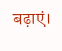बढ़ाएं।